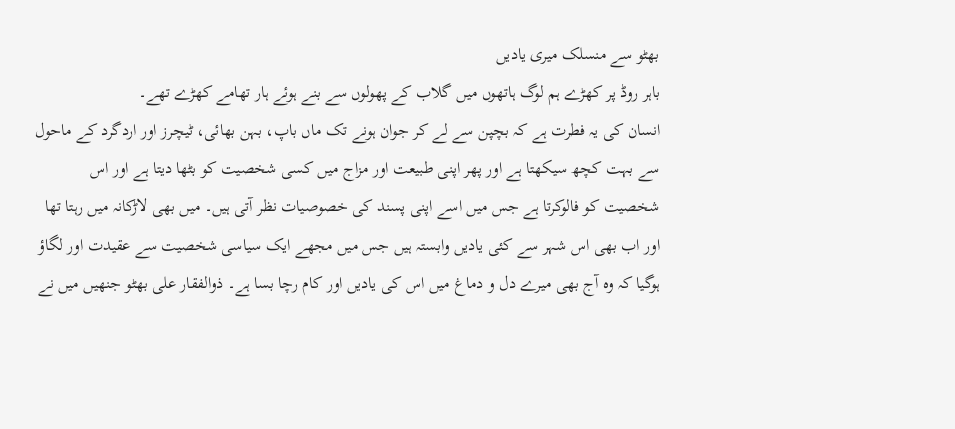بھٹو سے منسلک میری یادیں
باہر روڈ پر کھڑے ہم لوگ ہاتھوں میں گلاب کے پھولوں سے بنے ہوئے ہار تھامے کھڑے تھے۔
انسان کی یہ فطرت ہے کہ بچپن سے لے کر جوان ہونے تک ماں باپ، بہن بھائی، ٹیچرز اور اردگرد کے ماحول سے بہت کچھ سیکھتا ہے اور پھر اپنی طبیعت اور مزاج میں کسی شخصیت کو بٹھا دیتا ہے اور اس شخصیت کو فالوکرتا ہے جس میں اسے اپنی پسند کی خصوصیات نظر آتی ہیں۔ میں بھی لاڑکانہ میں رہتا تھا اور اب بھی اس شہر سے کئی یادیں وابستہ ہیں جس میں مجھے ایک سیاسی شخصیت سے عقیدت اور لگاؤ ہوگیا کہ وہ آج بھی میرے دل و دماغ میں اس کی یادیں اور کام رچا بسا ہے۔ ذوالفقار علی بھٹو جنھیں میں نے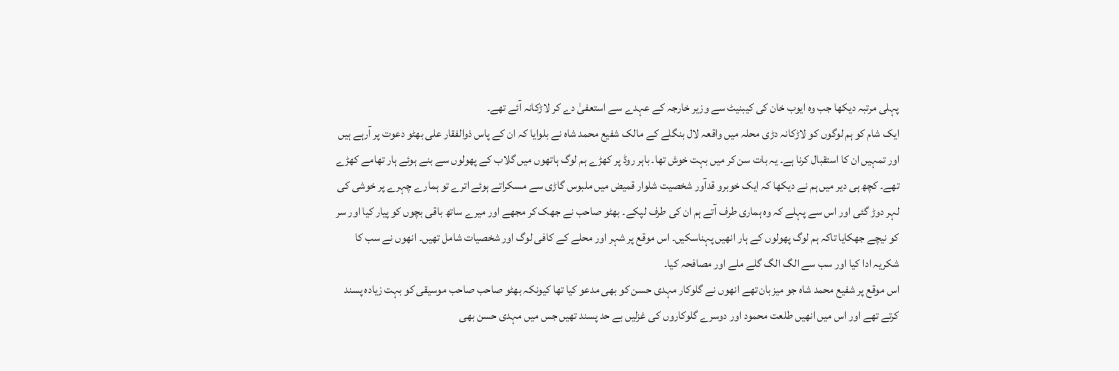پہلی مرتبہ دیکھا جب وہ ایوب خان کی کیبنیٹ سے وزیر خارجہ کے عہدے سے استعفیٰ دے کر لاڑکانہ آئے تھے۔
ایک شام کو ہم لوگوں کو لاڑکانہ دڑی محلہ میں واقعہ لال بنگلے کے مالک شفیع محمد شاہ نے بلوایا کہ ان کے پاس ذوالفقار علی بھٹو دعوت پر آرہے ہیں اور تمہیں ان کا استقبال کرنا ہے۔ یہ بات سن کر میں بہت خوش تھا۔ باہر روڈ پر کھڑے ہم لوگ ہاتھوں میں گلاب کے پھولوں سے بنے ہوئے ہار تھامے کھڑے تھے۔ کچھ ہی دیر میں ہم نے دیکھا کہ ایک خوبرو قدآور شخصیت شلوار قمیض میں ملبوس گاڑی سے مسکراتے ہوئے اترے تو ہمارے چہرے پر خوشی کی لہر دوڑ گئی اور اس سے پہلے کہ وہ ہماری طرف آتے ہم ان کی طرف لپکے۔ بھٹو صاحب نے جھک کر مجھے اور میرے ساتھ باقی بچوں کو پیار کیا اور سر کو نیچے جھکایا تاکہ ہم لوگ پھولوں کے ہار انھیں پہناسکیں۔ اس موقع پر شہر اور محلے کے کافی لوگ اور شخصیات شامل تھیں۔ انھوں نے سب کا شکریہ ادا کیا اور سب سے الگ الگ گلے ملے اور مصافحہ کیا۔
اس موقع پر شفیع محمد شاہ جو میزبان تھے انھوں نے گلوکار مہدی حسن کو بھی مدعو کیا تھا کیونکہ بھٹو صاحب صاحب موسیقی کو بہت زیادہ پسند کرتے تھے اور اس میں انھیں طلعت محمود اور دوسرے گلوکاروں کی غزلیں بے حد پسند تھیں جس میں مہدی حسن بھی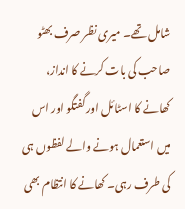شامل تھے۔ میری نظر صرف بھٹو صاحب کی بات کرنے کا انداز، کھانے کا اسٹائل اور گفتگو اور اس میں استعمال ہونے والے لفظوں ہی کی طرف رہی۔ کھانے کا انتظام بھی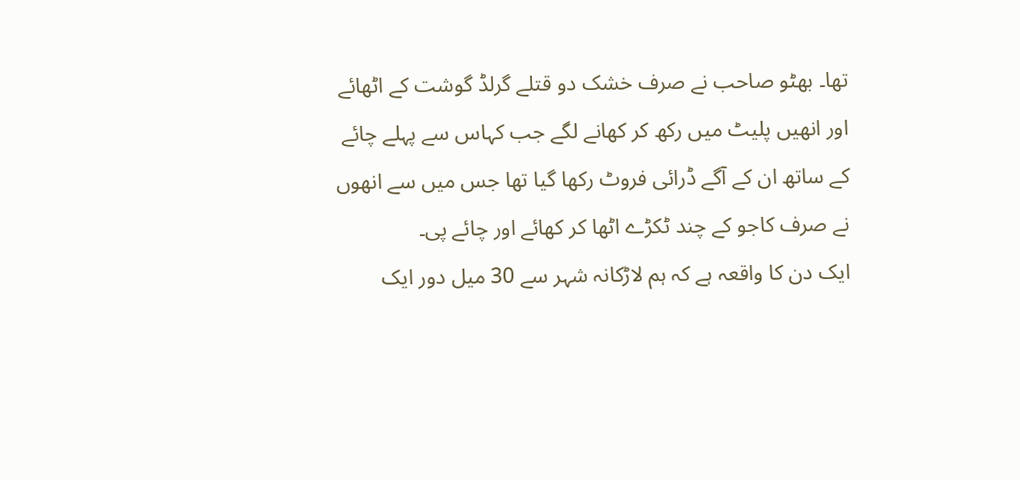تھا۔ بھٹو صاحب نے صرف خشک دو قتلے گرلڈ گوشت کے اٹھائے اور انھیں پلیٹ میں رکھ کر کھانے لگے جب کہاس سے پہلے چائے کے ساتھ ان کے آگے ڈرائی فروٹ رکھا گیا تھا جس میں سے انھوں نے صرف کاجو کے چند ٹکڑے اٹھا کر کھائے اور چائے پی۔
ایک دن کا واقعہ ہے کہ ہم لاڑکانہ شہر سے 30 میل دور ایک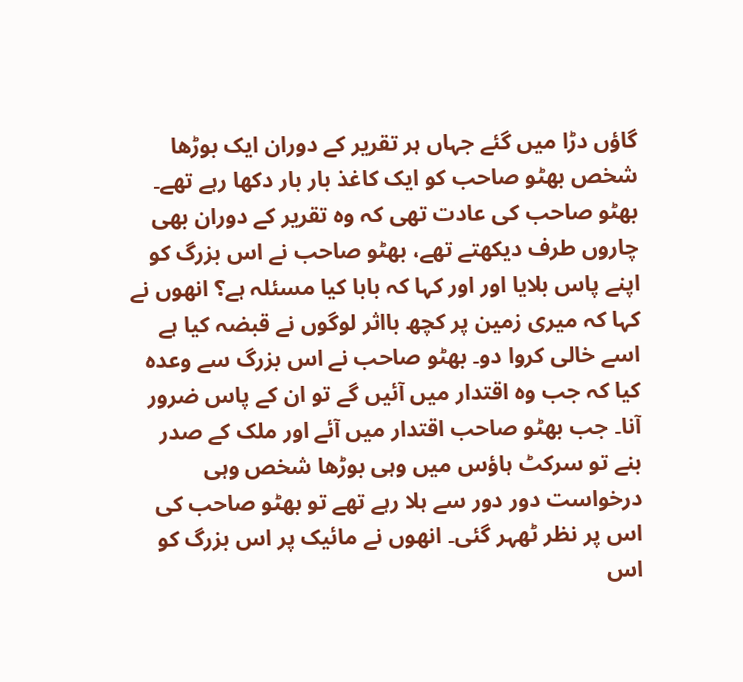گاؤں دڑا میں گئے جہاں ہر تقریر کے دوران ایک بوڑھا شخص بھٹو صاحب کو ایک کاغذ بار بار دکھا رہے تھے۔ بھٹو صاحب کی عادت تھی کہ وہ تقریر کے دوران بھی چاروں طرف دیکھتے تھے، بھٹو صاحب نے اس بزرگ کو اپنے پاس بلایا اور اور کہا کہ بابا کیا مسئلہ ہے؟ انھوں نے کہا کہ میری زمین پر کچھ بااثر لوگوں نے قبضہ کیا ہے اسے خالی کروا دو۔ بھٹو صاحب نے اس بزرگ سے وعدہ کیا کہ جب وہ اقتدار میں آئیں گے تو ان کے پاس ضرور آنا۔ جب بھٹو صاحب اقتدار میں آئے اور ملک کے صدر بنے تو سرکٹ ہاؤس میں وہی بوڑھا شخص وہی درخواست دور دور سے ہلا رہے تھے تو بھٹو صاحب کی اس پر نظر ٹھہر گئی۔ انھوں نے مائیک پر اس بزرگ کو اس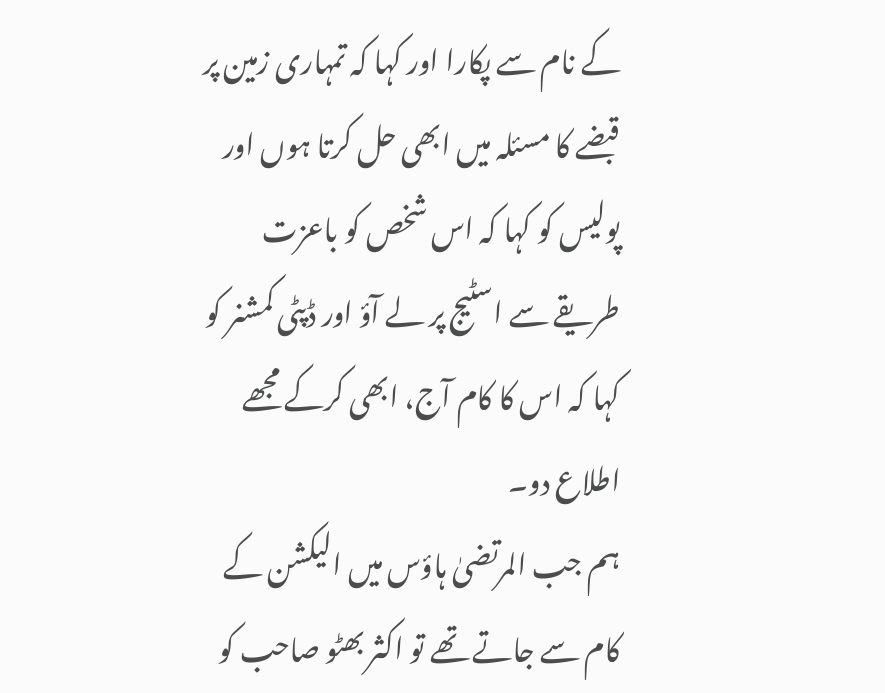کے نام سے پکارا اور کہا کہ تمہاری زمین پر قبضے کا مسئلہ میں ابھی حل کرتا ہوں اور پولیس کو کہا کہ اس شخص کو باعزت طریقے سے اسٹیج پر لے آؤ اور ڈپٹی کمشنر کو کہا کہ اس کا کام آج، ابھی کرکے مجھے اطلاع دو۔
ہم جب المرتضیٰ ہاؤس میں الیکشن کے کام سے جاتے تھے تو اکثر بھٹو صاحب کو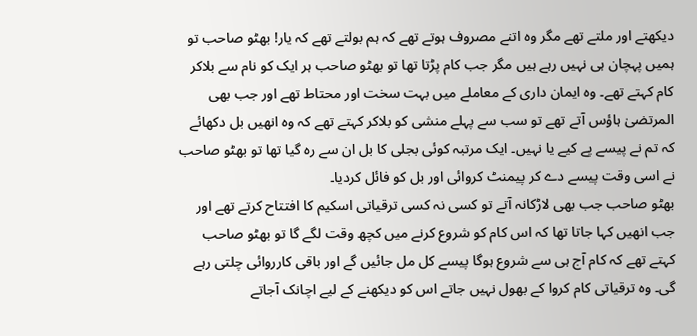دیکھتے اور ملتے تھے مگر وہ اتنے مصروف ہوتے تھے کہ ہم بولتے تھے کہ یار! بھٹو صاحب تو ہمیں پہچان ہی نہیں رہے ہیں مگر جب کام پڑتا تھا تو بھٹو صاحب ہر ایک کو نام سے بلاکر کام کہتے تھے۔ وہ ایمان داری کے معاملے میں بہت سخت اور محتاط تھے اور جب بھی المرتضیٰ ہاؤس آتے تھے تو سب سے پہلے منشی کو بلاکر کہتے تھے کہ وہ انھیں بل دکھائے کہ تم نے پیسے پے کیے یا نہیں۔ ایک مرتبہ کوئی بجلی کا بل ان سے رہ گیا تھا تو بھٹو صاحب نے اسی وقت پیسے دے کر پیمنٹ کروائی اور بل کو فائل کردیا۔
بھٹو صاحب جب بھی لاڑکانہ آتے تو کسی نہ کسی ترقیاتی اسکیم کا افتتاح کرتے تھے اور جب انھیں کہا جاتا تھا کہ اس کام کو شروع کرنے میں کچھ وقت لگے گا تو بھٹو صاحب کہتے تھے کہ کام آج ہی سے شروع ہوگا پیسے کل مل جائیں گے اور باقی کارروائی چلتی رہے گی۔ وہ ترقیاتی کام کروا کے بھول نہیں جاتے اس کو دیکھنے کے لیے اچانک آجاتے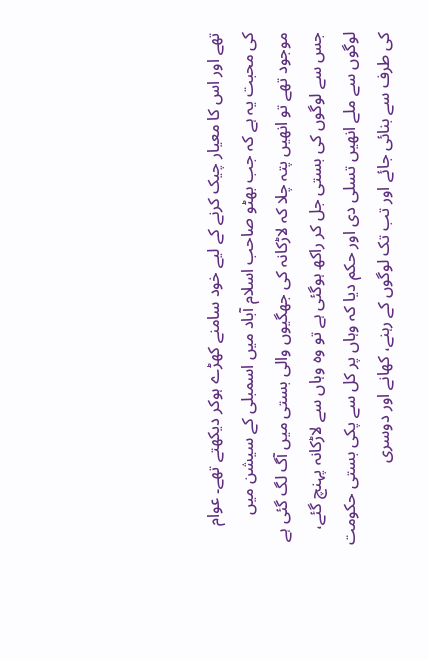تھے اور اس کا معیار چیک کرنے کے لیے خود سامنے کھڑے ہوکر دیکھتے تھے۔ عوام کی محبت یہ ہے کہ جب بھٹو صاحب اسلام آباد میں اسمبلی کے سیشن میں موجود تھے تو انھیں پتہ چلا کہ لاڑکانہ کی جھگیوں والی بستی میں آگ لگ گئی ہے جس سے لوگوں کی بستی جل کر راکھ ہوگئی ہے تو وہ وہاں سے لاڑکانہ پہنچ گئے، لوگوں سے ملے انھیں تسلی دی اور حکم دیا کہ وہاں پر کل سے پکی بستی حکومت کی طرف سے بنائی جائے اور تب تک لوگوں کے رہنے، کھانے اور دوسری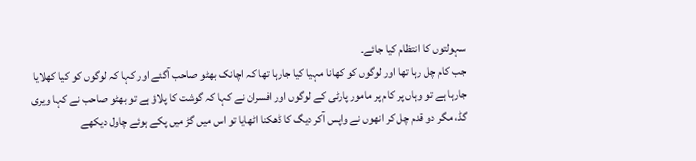سہولتوں کا انتظام کیا جائے۔
جب کام چل رہا تھا اور لوگوں کو کھانا مہیا کیا جارہا تھا کہ اچانک بھٹو صاحب آگئے اور کہا کہ لوگوں کو کیا کھلایا جارہا ہے تو وہاں پر کام پر مامور پارٹی کے لوگوں اور افسران نے کہا کہ گوشت کا پلاؤ ہے تو بھٹو صاحب نے کہا ویری گڈ، مگر دو قدم چل کر انھوں نے واپس آکر دیگ کا ڈھکنا اٹھایا تو اس میں گڑ میں پکے ہوئے چاول دیکھے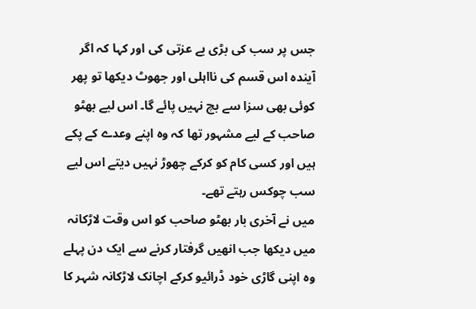جس پر سب کی بڑی بے عزتی کی اور کہا کہ اگر آیندہ اس قسم کی نااہلی اور جھوٹ دیکھا تو پھر کوئی بھی سزا سے بچ نہیں پائے گا۔ اس لیے بھٹو صاحب کے لیے مشہور تھا کہ وہ اپنے وعدے کے پکے ہیں اور کسی کام کو کرکے چھوڑ نہیں دیتے اس لیے سب چوکس رہتے تھے۔
میں نے آخری بار بھٹو صاحب کو اس وقت لاڑکانہ میں دیکھا جب انھیں گرفتار کرنے سے ایک دن پہلے وہ اپنی گاڑی خود ڈرائیو کرکے اچانک لاڑکانہ شہر کا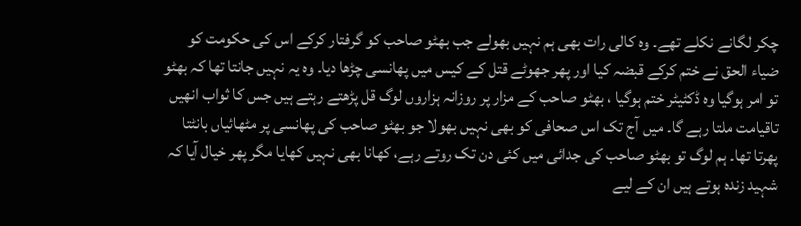چکر لگانے نکلے تھے۔ وہ کالی رات بھی ہم نہیں بھولے جب بھٹو صاحب کو گرفتار کرکے اس کی حکومت کو ضیاء الحق نے ختم کرکے قبضہ کیا اور پھر جھوٹے قتل کے کیس میں پھانسی چڑھا دیا۔ وہ یہ نہیں جانتا تھا کہ بھٹو تو امر ہوگیا وہ ڈکٹیٹر ختم ہوگیا ، بھٹو صاحب کے مزار پر روزانہ ہزاروں لوگ قل پڑھتے رہتے ہیں جس کا ثواب انھیں تاقیامت ملتا رہے گا۔ میں آج تک اس صحافی کو بھی نہیں بھولا جو بھٹو صاحب کی پھانسی پر مٹھائیاں بانٹتا پھرتا تھا۔ ہم لوگ تو بھٹو صاحب کی جدائی میں کئی دن تک روتے رہے، کھانا بھی نہیں کھایا مگر پھر خیال آیا کہ شہید زندہ ہوتے ہیں ان کے لیے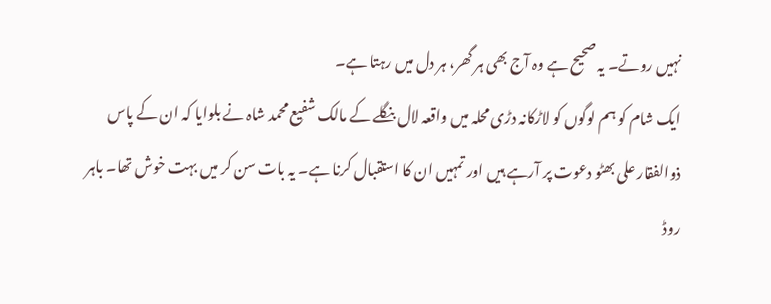نہیں روتے۔ یہ صحیح ہے وہ آج بھی ہر گھر، ہر دل میں رہتا ہے۔
ایک شام کو ہم لوگوں کو لاڑکانہ دڑی محلہ میں واقعہ لال بنگلے کے مالک شفیع محمد شاہ نے بلوایا کہ ان کے پاس ذوالفقار علی بھٹو دعوت پر آرہے ہیں اور تمہیں ان کا استقبال کرنا ہے۔ یہ بات سن کر میں بہت خوش تھا۔ باہر روڈ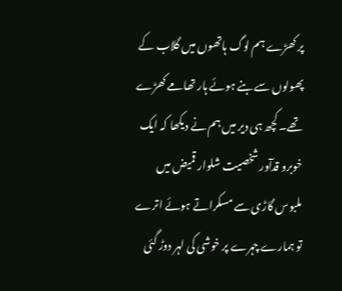پر کھڑے ہم لوگ ہاتھوں میں گلاب کے پھولوں سے بنے ہوئے ہار تھامے کھڑے تھے۔ کچھ ہی دیر میں ہم نے دیکھا کہ ایک خوبرو قدآور شخصیت شلوار قمیض میں ملبوس گاڑی سے مسکراتے ہوئے اترے تو ہمارے چہرے پر خوشی کی لہر دوڑ گئی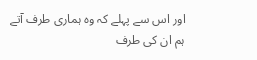اور اس سے پہلے کہ وہ ہماری طرف آتے ہم ان کی طرف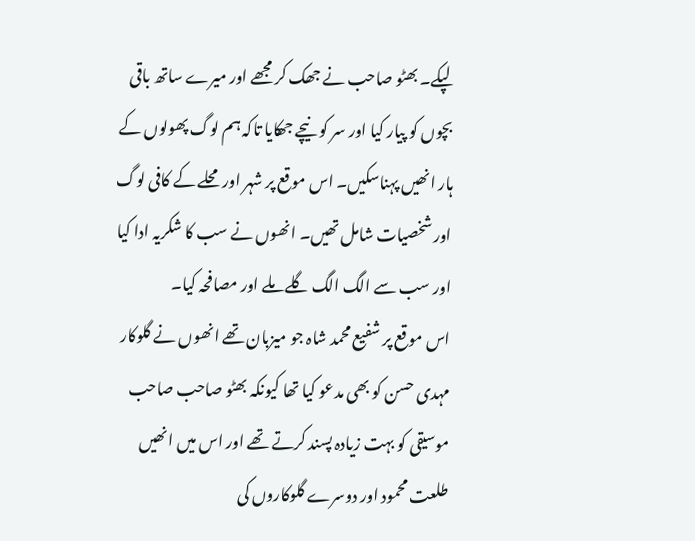لپکے۔ بھٹو صاحب نے جھک کر مجھے اور میرے ساتھ باقی بچوں کو پیار کیا اور سر کو نیچے جھکایا تاکہ ہم لوگ پھولوں کے ہار انھیں پہناسکیں۔ اس موقع پر شہر اور محلے کے کافی لوگ اور شخصیات شامل تھیں۔ انھوں نے سب کا شکریہ ادا کیا اور سب سے الگ الگ گلے ملے اور مصافحہ کیا۔
اس موقع پر شفیع محمد شاہ جو میزبان تھے انھوں نے گلوکار مہدی حسن کو بھی مدعو کیا تھا کیونکہ بھٹو صاحب صاحب موسیقی کو بہت زیادہ پسند کرتے تھے اور اس میں انھیں طلعت محمود اور دوسرے گلوکاروں کی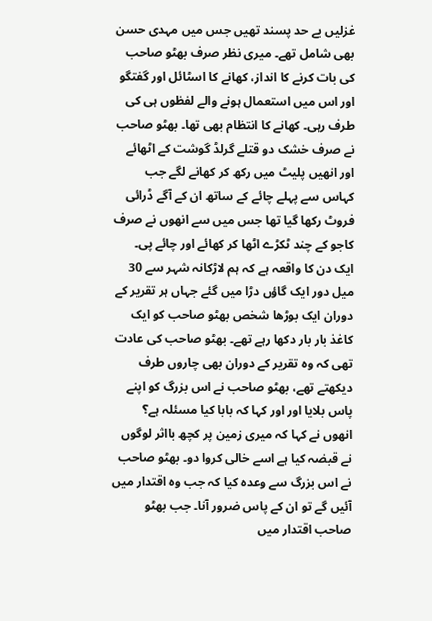غزلیں بے حد پسند تھیں جس میں مہدی حسن بھی شامل تھے۔ میری نظر صرف بھٹو صاحب کی بات کرنے کا انداز، کھانے کا اسٹائل اور گفتگو اور اس میں استعمال ہونے والے لفظوں ہی کی طرف رہی۔ کھانے کا انتظام بھی تھا۔ بھٹو صاحب نے صرف خشک دو قتلے گرلڈ گوشت کے اٹھائے اور انھیں پلیٹ میں رکھ کر کھانے لگے جب کہاس سے پہلے چائے کے ساتھ ان کے آگے ڈرائی فروٹ رکھا گیا تھا جس میں سے انھوں نے صرف کاجو کے چند ٹکڑے اٹھا کر کھائے اور چائے پی۔
ایک دن کا واقعہ ہے کہ ہم لاڑکانہ شہر سے 30 میل دور ایک گاؤں دڑا میں گئے جہاں ہر تقریر کے دوران ایک بوڑھا شخص بھٹو صاحب کو ایک کاغذ بار بار دکھا رہے تھے۔ بھٹو صاحب کی عادت تھی کہ وہ تقریر کے دوران بھی چاروں طرف دیکھتے تھے، بھٹو صاحب نے اس بزرگ کو اپنے پاس بلایا اور اور کہا کہ بابا کیا مسئلہ ہے؟ انھوں نے کہا کہ میری زمین پر کچھ بااثر لوگوں نے قبضہ کیا ہے اسے خالی کروا دو۔ بھٹو صاحب نے اس بزرگ سے وعدہ کیا کہ جب وہ اقتدار میں آئیں گے تو ان کے پاس ضرور آنا۔ جب بھٹو صاحب اقتدار میں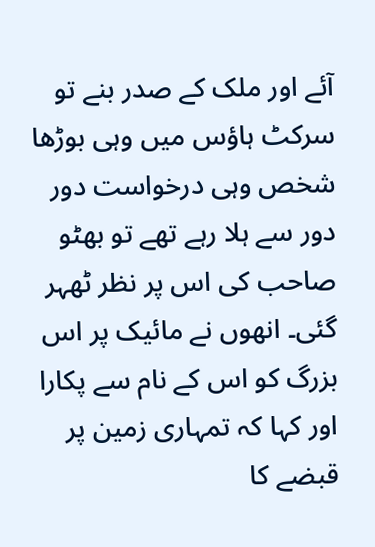آئے اور ملک کے صدر بنے تو سرکٹ ہاؤس میں وہی بوڑھا شخص وہی درخواست دور دور سے ہلا رہے تھے تو بھٹو صاحب کی اس پر نظر ٹھہر گئی۔ انھوں نے مائیک پر اس بزرگ کو اس کے نام سے پکارا اور کہا کہ تمہاری زمین پر قبضے کا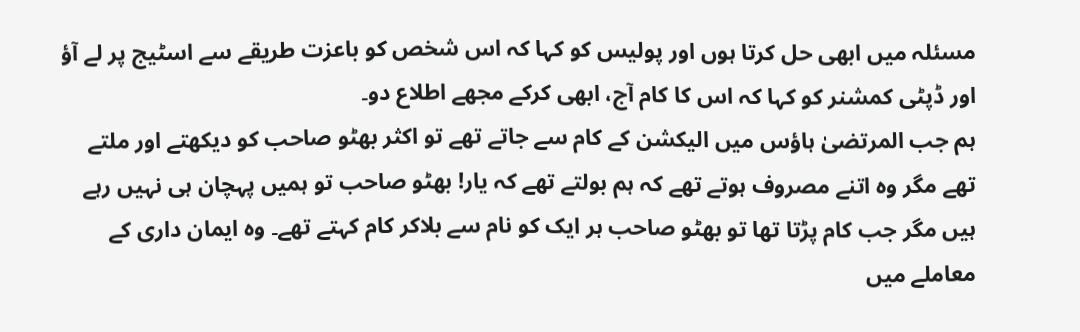مسئلہ میں ابھی حل کرتا ہوں اور پولیس کو کہا کہ اس شخص کو باعزت طریقے سے اسٹیج پر لے آؤ اور ڈپٹی کمشنر کو کہا کہ اس کا کام آج، ابھی کرکے مجھے اطلاع دو۔
ہم جب المرتضیٰ ہاؤس میں الیکشن کے کام سے جاتے تھے تو اکثر بھٹو صاحب کو دیکھتے اور ملتے تھے مگر وہ اتنے مصروف ہوتے تھے کہ ہم بولتے تھے کہ یار! بھٹو صاحب تو ہمیں پہچان ہی نہیں رہے ہیں مگر جب کام پڑتا تھا تو بھٹو صاحب ہر ایک کو نام سے بلاکر کام کہتے تھے۔ وہ ایمان داری کے معاملے میں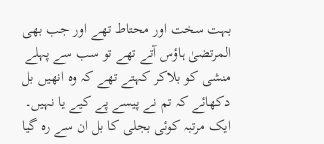بہت سخت اور محتاط تھے اور جب بھی المرتضیٰ ہاؤس آتے تھے تو سب سے پہلے منشی کو بلاکر کہتے تھے کہ وہ انھیں بل دکھائے کہ تم نے پیسے پے کیے یا نہیں۔ ایک مرتبہ کوئی بجلی کا بل ان سے رہ گیا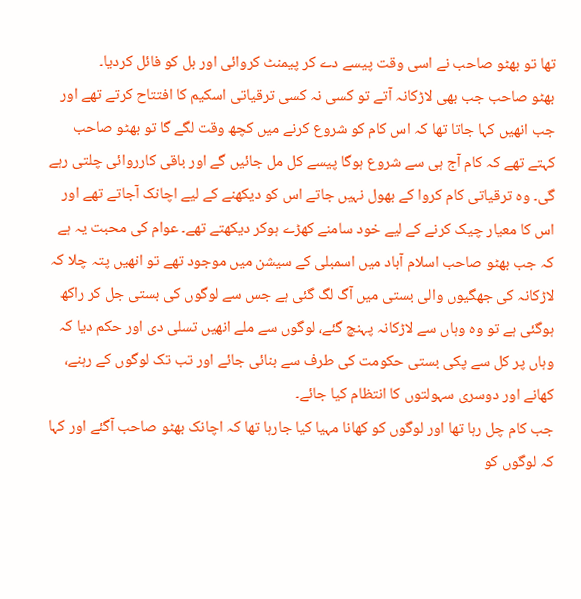تھا تو بھٹو صاحب نے اسی وقت پیسے دے کر پیمنٹ کروائی اور بل کو فائل کردیا۔
بھٹو صاحب جب بھی لاڑکانہ آتے تو کسی نہ کسی ترقیاتی اسکیم کا افتتاح کرتے تھے اور جب انھیں کہا جاتا تھا کہ اس کام کو شروع کرنے میں کچھ وقت لگے گا تو بھٹو صاحب کہتے تھے کہ کام آج ہی سے شروع ہوگا پیسے کل مل جائیں گے اور باقی کارروائی چلتی رہے گی۔ وہ ترقیاتی کام کروا کے بھول نہیں جاتے اس کو دیکھنے کے لیے اچانک آجاتے تھے اور اس کا معیار چیک کرنے کے لیے خود سامنے کھڑے ہوکر دیکھتے تھے۔ عوام کی محبت یہ ہے کہ جب بھٹو صاحب اسلام آباد میں اسمبلی کے سیشن میں موجود تھے تو انھیں پتہ چلا کہ لاڑکانہ کی جھگیوں والی بستی میں آگ لگ گئی ہے جس سے لوگوں کی بستی جل کر راکھ ہوگئی ہے تو وہ وہاں سے لاڑکانہ پہنچ گئے، لوگوں سے ملے انھیں تسلی دی اور حکم دیا کہ وہاں پر کل سے پکی بستی حکومت کی طرف سے بنائی جائے اور تب تک لوگوں کے رہنے، کھانے اور دوسری سہولتوں کا انتظام کیا جائے۔
جب کام چل رہا تھا اور لوگوں کو کھانا مہیا کیا جارہا تھا کہ اچانک بھٹو صاحب آگئے اور کہا کہ لوگوں کو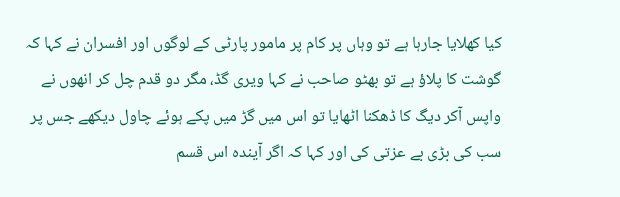کیا کھلایا جارہا ہے تو وہاں پر کام پر مامور پارٹی کے لوگوں اور افسران نے کہا کہ گوشت کا پلاؤ ہے تو بھٹو صاحب نے کہا ویری گڈ، مگر دو قدم چل کر انھوں نے واپس آکر دیگ کا ڈھکنا اٹھایا تو اس میں گڑ میں پکے ہوئے چاول دیکھے جس پر سب کی بڑی بے عزتی کی اور کہا کہ اگر آیندہ اس قسم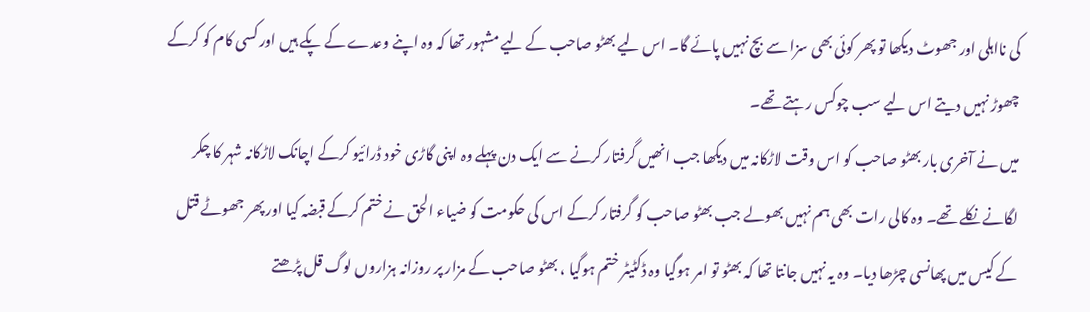کی نااہلی اور جھوٹ دیکھا تو پھر کوئی بھی سزا سے بچ نہیں پائے گا۔ اس لیے بھٹو صاحب کے لیے مشہور تھا کہ وہ اپنے وعدے کے پکے ہیں اور کسی کام کو کرکے چھوڑ نہیں دیتے اس لیے سب چوکس رہتے تھے۔
میں نے آخری بار بھٹو صاحب کو اس وقت لاڑکانہ میں دیکھا جب انھیں گرفتار کرنے سے ایک دن پہلے وہ اپنی گاڑی خود ڈرائیو کرکے اچانک لاڑکانہ شہر کا چکر لگانے نکلے تھے۔ وہ کالی رات بھی ہم نہیں بھولے جب بھٹو صاحب کو گرفتار کرکے اس کی حکومت کو ضیاء الحق نے ختم کرکے قبضہ کیا اور پھر جھوٹے قتل کے کیس میں پھانسی چڑھا دیا۔ وہ یہ نہیں جانتا تھا کہ بھٹو تو امر ہوگیا وہ ڈکٹیٹر ختم ہوگیا ، بھٹو صاحب کے مزار پر روزانہ ہزاروں لوگ قل پڑھتے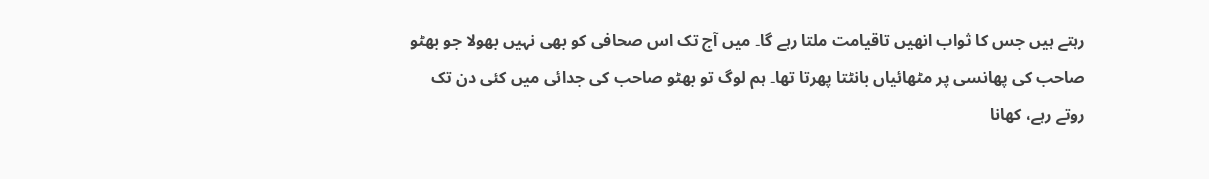رہتے ہیں جس کا ثواب انھیں تاقیامت ملتا رہے گا۔ میں آج تک اس صحافی کو بھی نہیں بھولا جو بھٹو صاحب کی پھانسی پر مٹھائیاں بانٹتا پھرتا تھا۔ ہم لوگ تو بھٹو صاحب کی جدائی میں کئی دن تک روتے رہے، کھانا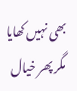بھی نہیں کھایا مگر پھر خیال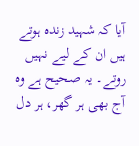آیا کہ شہید زندہ ہوتے ہیں ان کے لیے نہیں روتے۔ یہ صحیح ہے وہ آج بھی ہر گھر، ہر دل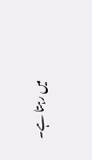میں رہتا ہے۔